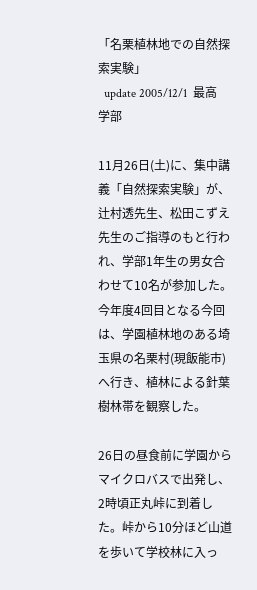「名栗植林地での自然探索実験」
  update 2005/12/1  最高学部

11月26日(土)に、集中講義「自然探索実験」が、辻村透先生、松田こずえ先生のご指導のもと行われ、学部1年生の男女合わせて10名が参加した。今年度4回目となる今回は、学園植林地のある埼玉県の名栗村(現飯能市)へ行き、植林による針葉樹林帯を観察した。

26日の昼食前に学園からマイクロバスで出発し、2時頃正丸峠に到着した。峠から10分ほど山道を歩いて学校林に入っ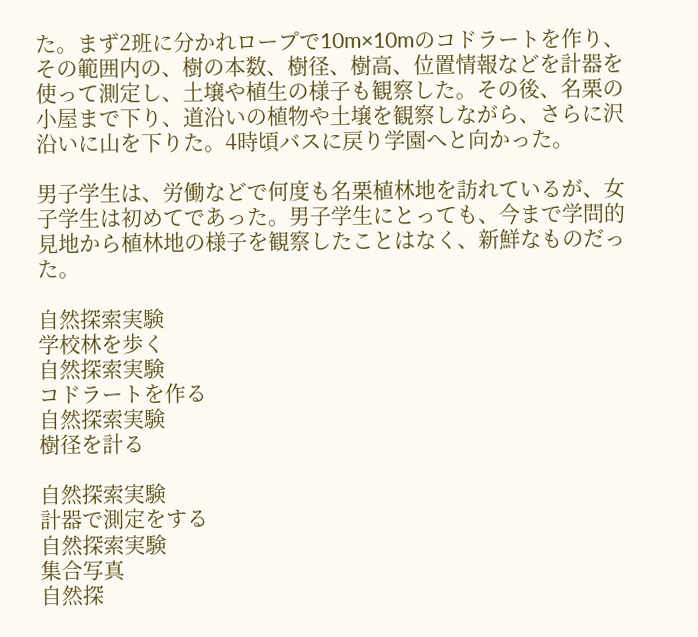た。まず2班に分かれロープで10m×10mのコドラートを作り、その範囲内の、樹の本数、樹径、樹高、位置情報などを計器を使って測定し、土壌や植生の様子も観察した。その後、名栗の小屋まで下り、道沿いの植物や土壌を観察しながら、さらに沢沿いに山を下りた。4時頃バスに戻り学園へと向かった。

男子学生は、労働などで何度も名栗植林地を訪れているが、女子学生は初めてであった。男子学生にとっても、今まで学問的見地から植林地の様子を観察したことはなく、新鮮なものだった。

自然探索実験
学校林を歩く
自然探索実験
コドラートを作る
自然探索実験
樹径を計る

自然探索実験
計器で測定をする
自然探索実験
集合写真
自然探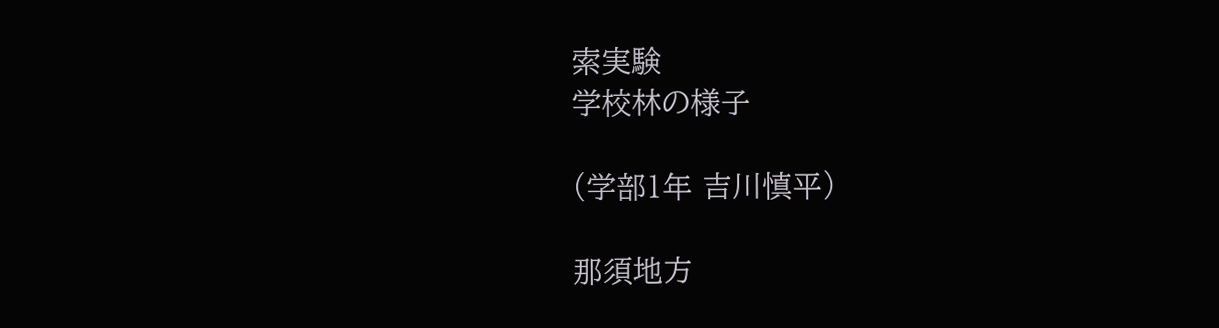索実験
学校林の様子

(学部1年 吉川慎平)

那須地方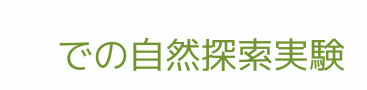での自然探索実験